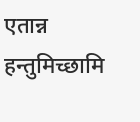एतान्न हन्तुमिच्छामि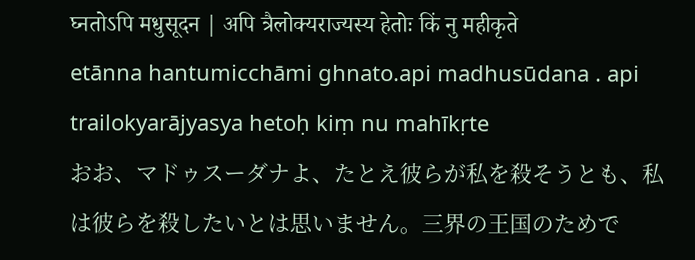घ्नतोऽपि मधुसूदन | अपि त्रैलोक्यराज्यस्य हेतोः किं नु महीकृते
etānna hantumicchāmi ghnato.api madhusūdana . api trailokyarājyasya hetoḥ kiṃ nu mahīkṛte
おお、マドゥスーダナよ、たとえ彼らが私を殺そうとも、私は彼らを殺したいとは思いません。三界の王国のためで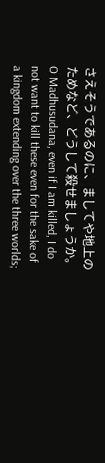さえそうであるのに、ましてや地上のためなど、どうして殺せましょうか。
O Madhusudana, even if I am killed, I do not want to kill these even for the sake of a kingdom extending over the three worlds;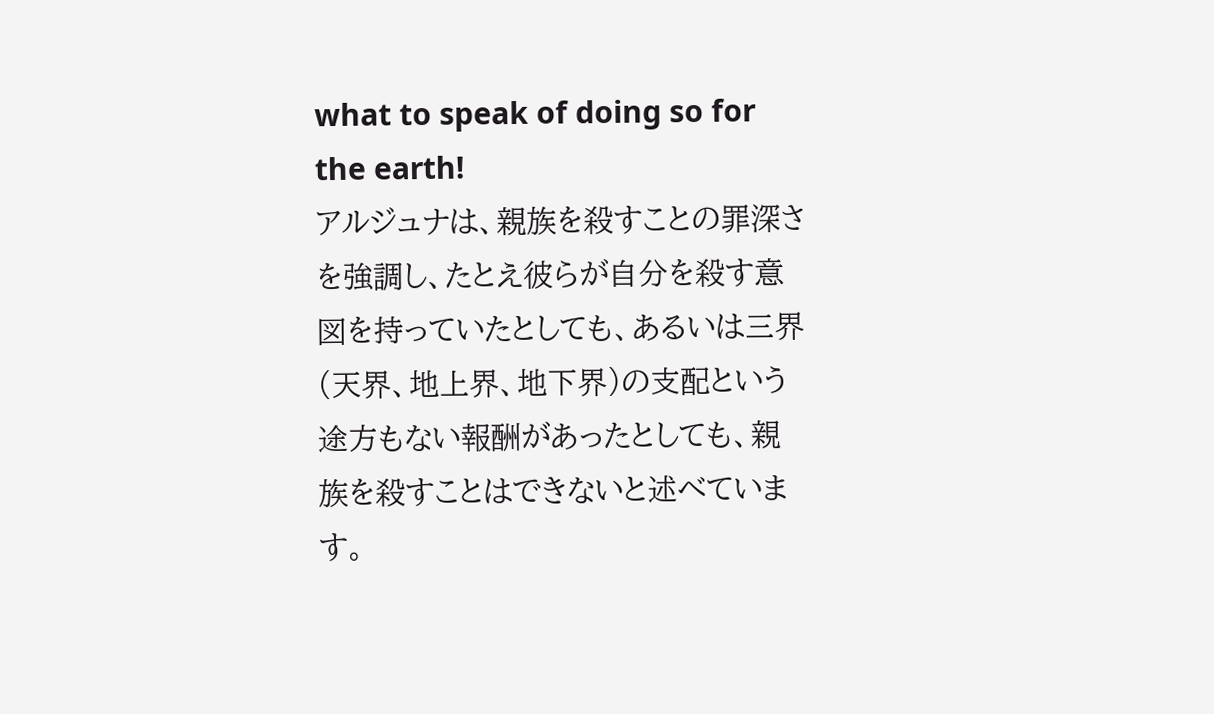what to speak of doing so for the earth!
アルジュナは、親族を殺すことの罪深さを強調し、たとえ彼らが自分を殺す意図を持っていたとしても、あるいは三界(天界、地上界、地下界)の支配という途方もない報酬があったとしても、親族を殺すことはできないと述べています。